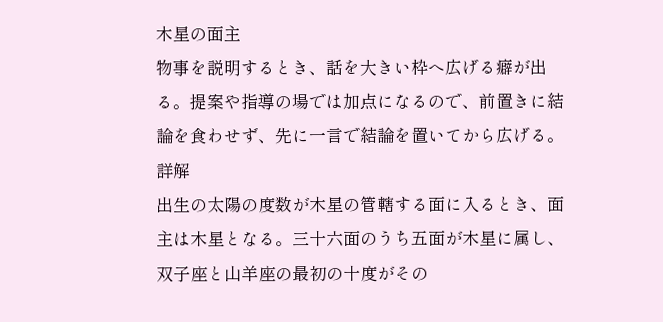木星の面主
物事を説明するとき、話を大きい枠へ広げる癖が出る。提案や指導の場では加点になるので、前置きに結論を食わせず、先に一言で結論を置いてから広げる。
詳解
出生の太陽の度数が木星の管轄する面に入るとき、面主は木星となる。三十六面のうち五面が木星に属し、双子座と山羊座の最初の十度がその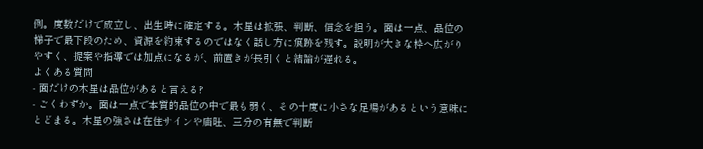例。度数だけで成立し、出生時に確定する。木星は拡張、判断、信念を担う。面は一点、品位の梯子で最下段のため、資源を約束するのではなく話し方に痕跡を残す。説明が大きな枠へ広がりやすく、提案や指導では加点になるが、前置きが長引くと結論が遅れる。
よくある質問
- 面だけの木星は品位があると言える?
- ごくわずか。面は一点で本質的品位の中で最も弱く、その十度に小さな足場があるという意味にとどまる。木星の強さは在住サインや庙旺、三分の有無で判断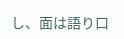し、面は語り口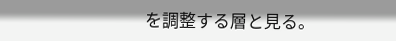を調整する層と見る。